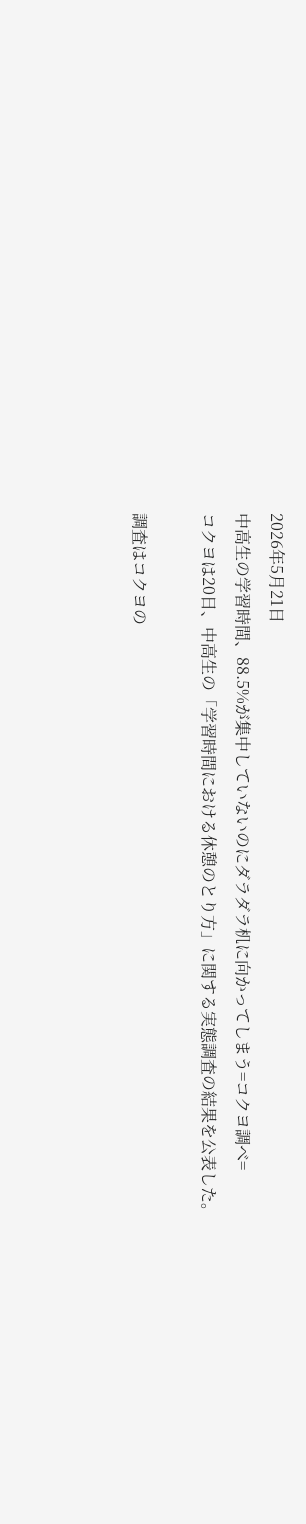2026年5月21日
中高生の学習時間、88.5%が集中していないのにダラダラ机に向かってしまう=コクヨ調べ=
コクヨは20日、中高生の「学習時間における休憩のとり方」に関する実態調査の結果を公表した。

調査はコクヨの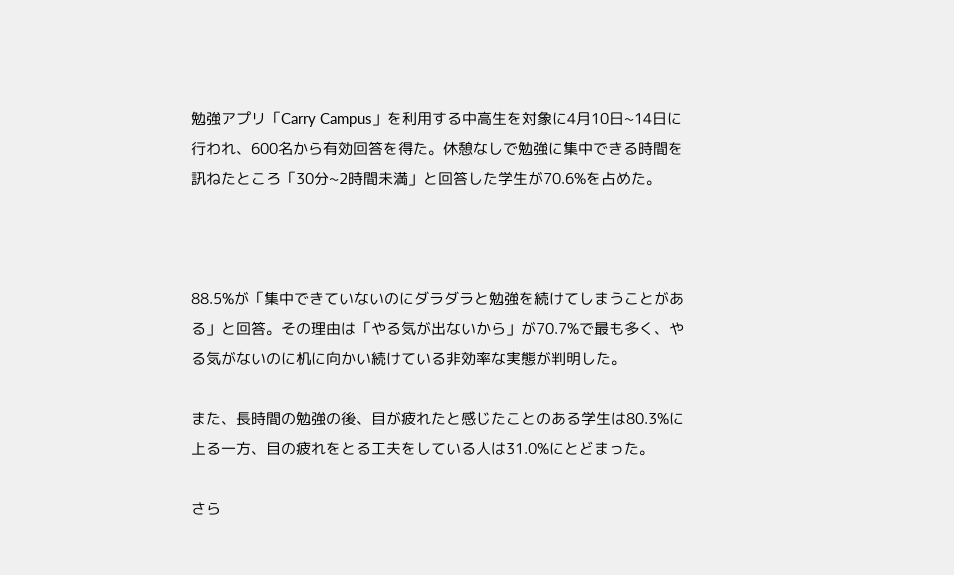勉強アプリ「Carry Campus」を利用する中高生を対象に4月10日~14日に行われ、600名から有効回答を得た。休憩なしで勉強に集中できる時間を訊ねたところ「30分~2時間未満」と回答した学生が70.6%を占めた。



88.5%が「集中できていないのにダラダラと勉強を続けてしまうことがある」と回答。その理由は「やる気が出ないから」が70.7%で最も多く、やる気がないのに机に向かい続けている非効率な実態が判明した。

また、長時間の勉強の後、目が疲れたと感じたことのある学生は80.3%に上る一方、目の疲れをとる工夫をしている人は31.0%にとどまった。

さら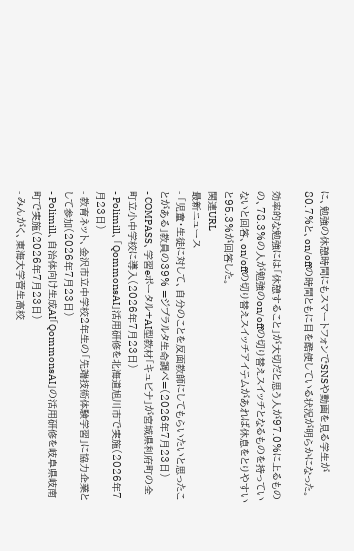に、勉強の休憩時間にもスマートフォンでSNSや動画を見る学生が80.7%と、on/offの時間ともに目を酷使している状況が明らかになった。

効率的な勉強には「休憩すること」が大切だと思う人が97.0%に上るものの、78.3%の人が勉強のon/offの切り替えスイッチとなるものを持っていないと回答、on/offの切り替えスイッチアイテムがあれば休息をとりやすいと95.3%が回答した。
関連URL
最新ニュース
- 「児童・生徒に対して、自分のことを反面教師にしてもらいたいと思ったことがある」教員の39% =ジブラルタ生命調べ=(2026年7月23日)
- COMPASS、学習eポータル+AI型教材「キュビナ」が宮城県利府町の全町立小中学校に導入(2026年7月23日)
- Polimill、「QommonsAI」活用研修を北海道旭川市で実施(2026年7月23日)
- 教育ネット、金沢市立中学校2年生の「先端技術体験学習」に協力企業として参加(2026年7月23日)
- Polimill、自治体向け生成AI「QommonsAI」の活用研修を岐阜県岐南町で実施(2026年7月23日)
- みんがく、東海大学菅生高校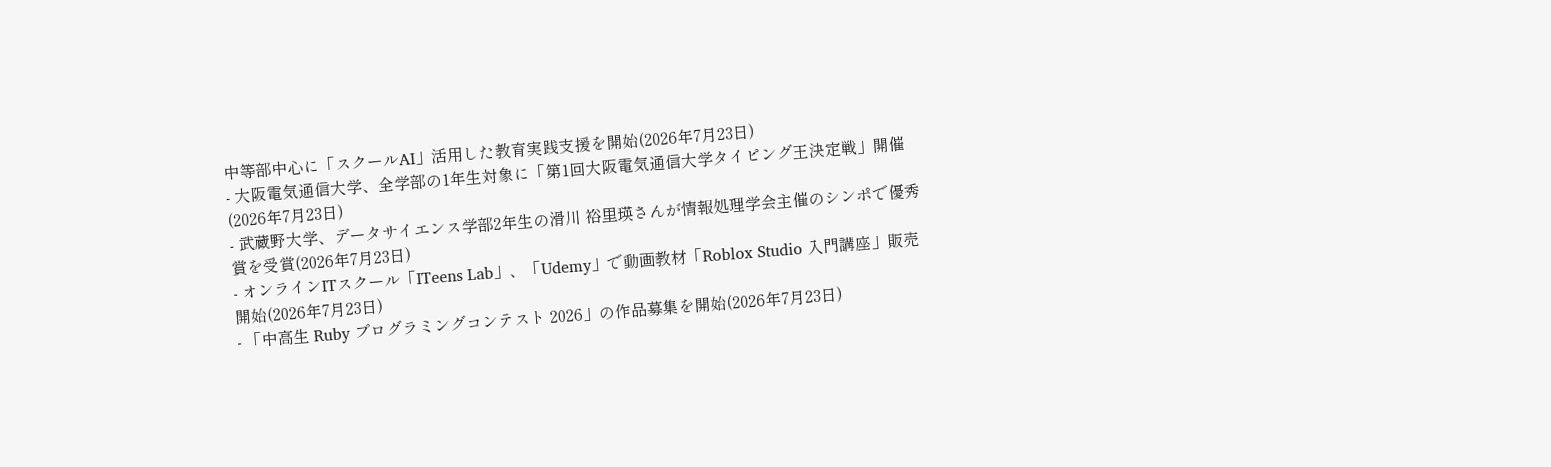中等部中心に「スクールAI」活用した教育実践支援を開始(2026年7月23日)
- 大阪電気通信大学、全学部の1年生対象に「第1回大阪電気通信大学タイピング王決定戦」開催(2026年7月23日)
- 武蔵野大学、データサイエンス学部2年生の滑川 裕里瑛さんが情報処理学会主催のシンポで優秀賞を受賞(2026年7月23日)
- オンラインITスクール「ITeens Lab」、「Udemy」で動画教材「Roblox Studio 入門講座」販売開始(2026年7月23日)
- 「中高生 Ruby プログラミングコンテスト 2026」の作品募集を開始(2026年7月23日)